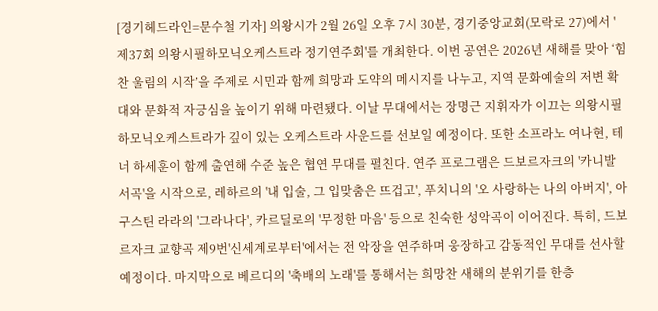[경기헤드라인=문수철 기자] 의왕시가 2월 26일 오후 7시 30분, 경기중앙교회(모락로 27)에서 '제37회 의왕시필하모닉오케스트라 정기연주회'를 개최한다. 이번 공연은 2026년 새해를 맞아 ‘힘찬 울림의 시작’을 주제로 시민과 함께 희망과 도약의 메시지를 나누고, 지역 문화예술의 저변 확대와 문화적 자긍심을 높이기 위해 마련됐다. 이날 무대에서는 장명근 지휘자가 이끄는 의왕시필하모닉오케스트라가 깊이 있는 오케스트라 사운드를 선보일 예정이다. 또한 소프라노 여나현, 테너 하세훈이 함께 출연해 수준 높은 협연 무대를 펼친다. 연주 프로그램은 드보르자크의 '카니발 서곡'을 시작으로, 레하르의 '내 입술, 그 입맞춤은 뜨겁고', 푸치니의 '오 사랑하는 나의 아버지', 아구스틴 라라의 '그라나다', 카르딜로의 '무정한 마음' 등으로 친숙한 성악곡이 이어진다. 특히, 드보르자크 교향곡 제9번'신세계로부터'에서는 전 악장을 연주하며 웅장하고 감동적인 무대를 선사할 예정이다. 마지막으로 베르디의 '축배의 노래'를 통해서는 희망찬 새해의 분위기를 한층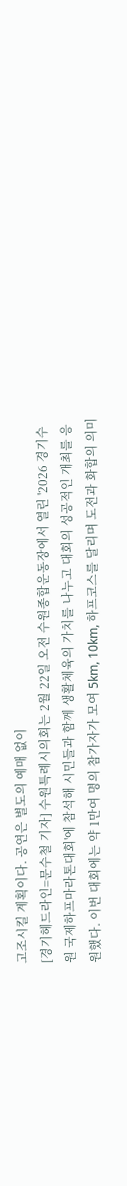고조시킬 계획이다. 공연은 별도의 예매 없이
[경기헤드라인=문수철 기자] 수원특례시의회는 2월 22일 오전 수원종합운동장에서 열린 '2026 경기수원 국제하프마라톤대회'에 참석해 시민들과 함께 생활체육의 가치를 나누고 대회의 성공적인 개최를 응원했다. 이번 대회에는 약 1만여 명의 참가자가 모여 5km, 10km, 하프코스를 달리며 도전과 화합의 의미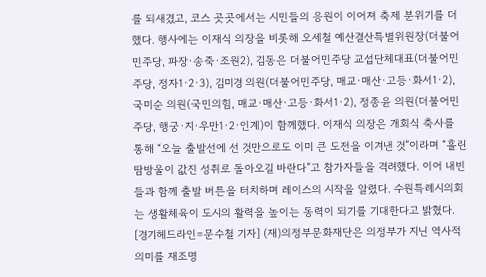를 되새겼고, 코스 곳곳에서는 시민들의 응원이 이어져 축제 분위기를 더했다. 행사에는 이재식 의장을 비롯해 오세철 예산결산특별위원장(더불어민주당, 파장·송죽·조원2), 김동은 더불어민주당 교섭단체대표(더불어민주당, 정자1·2·3), 김미경 의원(더불어민주당, 매교·매산·고등·화서1·2), 국미순 의원(국민의힘, 매교·매산·고등·화서1·2), 정종윤 의원(더불어민주당, 행궁·지·우만1·2·인계)이 함께했다. 이재식 의장은 개회식 축사를 통해 “오늘 출발선에 선 것만으로도 이미 큰 도전을 이겨낸 것”이라며 “흘린 땀방울이 값진 성취로 돌아오길 바란다”고 참가자들을 격려했다. 이어 내빈들과 함께 출발 버튼을 터치하며 레이스의 시작을 알렸다. 수원특례시의회는 생활체육이 도시의 활력을 높이는 동력이 되기를 기대한다고 밝혔다.
[경기헤드라인=문수철 기자] (재)의정부문화재단은 의정부가 지닌 역사적 의미를 재조명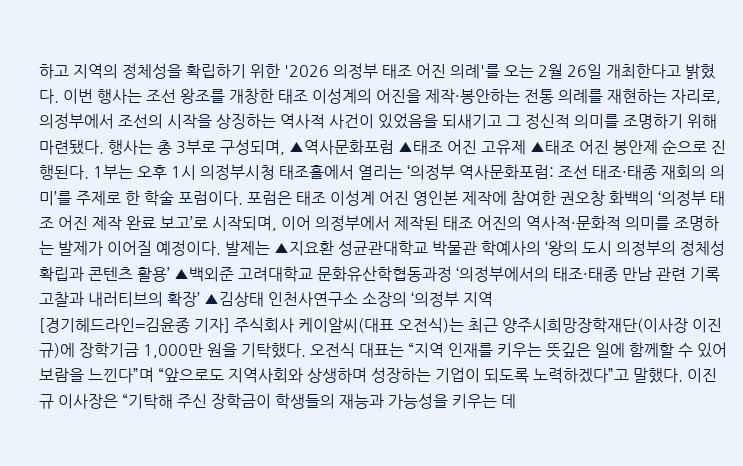하고 지역의 정체성을 확립하기 위한 '2026 의정부 태조 어진 의례'를 오는 2월 26일 개최한다고 밝혔다. 이번 행사는 조선 왕조를 개창한 태조 이성계의 어진을 제작·봉안하는 전통 의례를 재현하는 자리로, 의정부에서 조선의 시작을 상징하는 역사적 사건이 있었음을 되새기고 그 정신적 의미를 조명하기 위해 마련됐다. 행사는 총 3부로 구성되며, ▲역사문화포럼 ▲태조 어진 고유제 ▲태조 어진 봉안제 순으로 진행된다. 1부는 오후 1시 의정부시청 태조홀에서 열리는 ‘의정부 역사문화포럼: 조선 태조·태종 재회의 의미’를 주제로 한 학술 포럼이다. 포럼은 태조 이성계 어진 영인본 제작에 참여한 권오창 화백의 ‘의정부 태조 어진 제작 완료 보고’로 시작되며, 이어 의정부에서 제작된 태조 어진의 역사적·문화적 의미를 조명하는 발제가 이어질 예정이다. 발제는 ▲지요환 성균관대학교 박물관 학예사의 ‘왕의 도시 의정부의 정체성 확립과 콘텐츠 활용’ ▲백외준 고려대학교 문화유산학협동과정 ‘의정부에서의 태조·태종 만남 관련 기록 고찰과 내러티브의 확장’ ▲김상태 인천사연구소 소장의 ‘의정부 지역
[경기헤드라인=김윤종 기자] 주식회사 케이알씨(대표 오전식)는 최근 양주시희망장학재단(이사장 이진규)에 장학기금 1,000만 원을 기탁했다. 오전식 대표는 “지역 인재를 키우는 뜻깊은 일에 함께할 수 있어 보람을 느낀다”며 “앞으로도 지역사회와 상생하며 성장하는 기업이 되도록 노력하겠다”고 말했다. 이진규 이사장은 “기탁해 주신 장학금이 학생들의 재능과 가능성을 키우는 데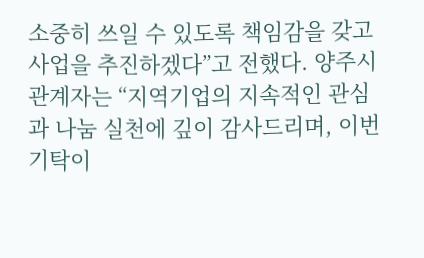소중히 쓰일 수 있도록 책임감을 갖고 사업을 추진하겠다”고 전했다. 양주시 관계자는 “지역기업의 지속적인 관심과 나눔 실천에 깊이 감사드리며, 이번 기탁이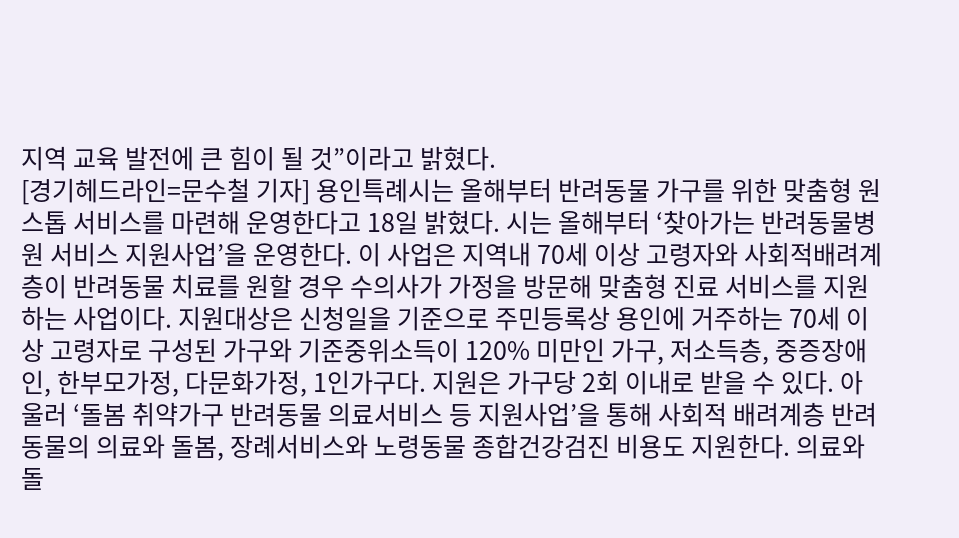지역 교육 발전에 큰 힘이 될 것”이라고 밝혔다.
[경기헤드라인=문수철 기자] 용인특례시는 올해부터 반려동물 가구를 위한 맞춤형 원스톱 서비스를 마련해 운영한다고 18일 밝혔다. 시는 올해부터 ‘찾아가는 반려동물병원 서비스 지원사업’을 운영한다. 이 사업은 지역내 70세 이상 고령자와 사회적배려계층이 반려동물 치료를 원할 경우 수의사가 가정을 방문해 맞춤형 진료 서비스를 지원하는 사업이다. 지원대상은 신청일을 기준으로 주민등록상 용인에 거주하는 70세 이상 고령자로 구성된 가구와 기준중위소득이 120% 미만인 가구, 저소득층, 중증장애인, 한부모가정, 다문화가정, 1인가구다. 지원은 가구당 2회 이내로 받을 수 있다. 아울러 ‘돌봄 취약가구 반려동물 의료서비스 등 지원사업’을 통해 사회적 배려계층 반려동물의 의료와 돌봄, 장례서비스와 노령동물 종합건강검진 비용도 지원한다. 의료와 돌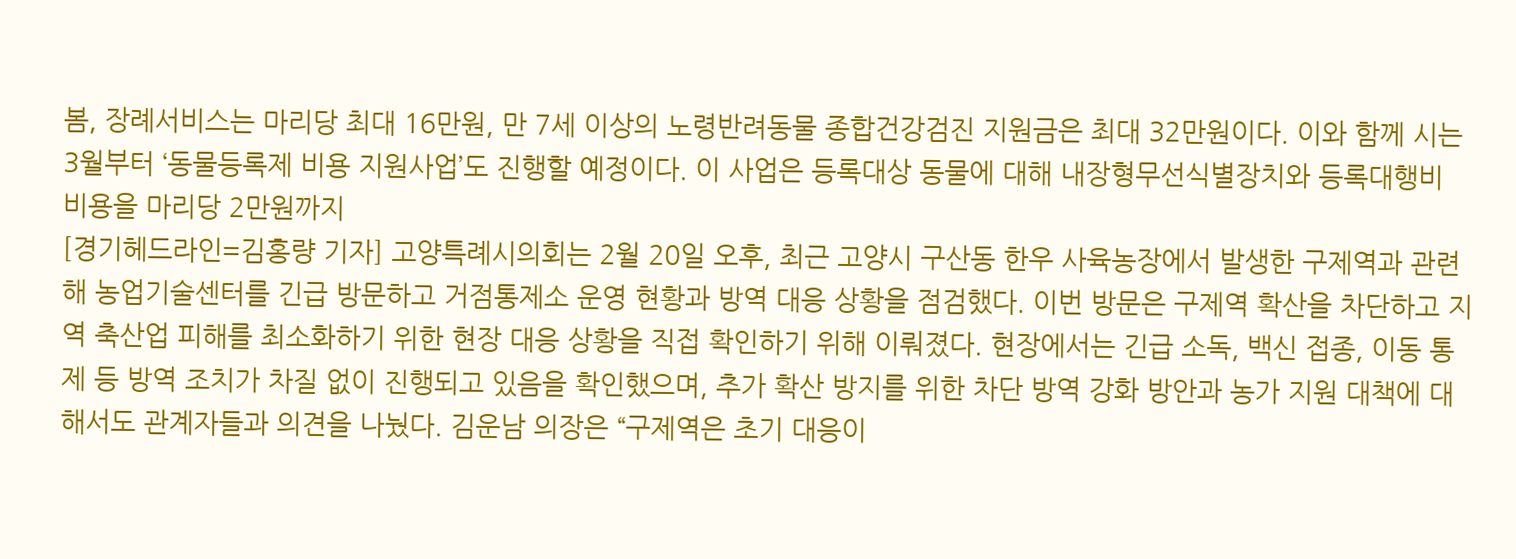봄, 장례서비스는 마리당 최대 16만원, 만 7세 이상의 노령반려동물 종합건강검진 지원금은 최대 32만원이다. 이와 함께 시는 3월부터 ‘동물등록제 비용 지원사업’도 진행할 예정이다. 이 사업은 등록대상 동물에 대해 내장형무선식별장치와 등록대행비 비용을 마리당 2만원까지
[경기헤드라인=김홍량 기자] 고양특례시의회는 2월 20일 오후, 최근 고양시 구산동 한우 사육농장에서 발생한 구제역과 관련해 농업기술센터를 긴급 방문하고 거점통제소 운영 현황과 방역 대응 상황을 점검했다. 이번 방문은 구제역 확산을 차단하고 지역 축산업 피해를 최소화하기 위한 현장 대응 상황을 직접 확인하기 위해 이뤄졌다. 현장에서는 긴급 소독, 백신 접종, 이동 통제 등 방역 조치가 차질 없이 진행되고 있음을 확인했으며, 추가 확산 방지를 위한 차단 방역 강화 방안과 농가 지원 대책에 대해서도 관계자들과 의견을 나눴다. 김운남 의장은 “구제역은 초기 대응이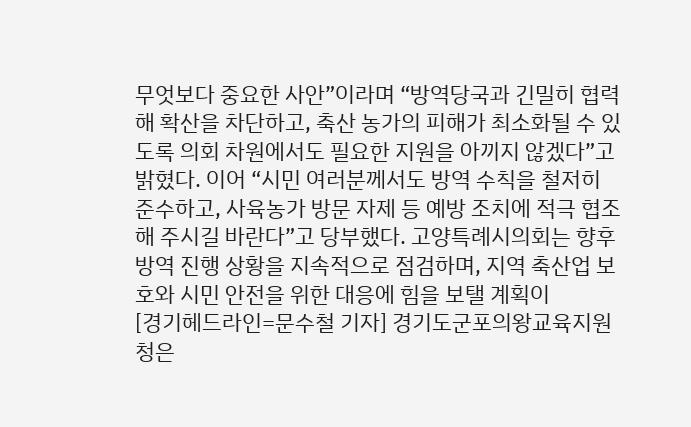무엇보다 중요한 사안”이라며 “방역당국과 긴밀히 협력해 확산을 차단하고, 축산 농가의 피해가 최소화될 수 있도록 의회 차원에서도 필요한 지원을 아끼지 않겠다”고 밝혔다. 이어 “시민 여러분께서도 방역 수칙을 철저히 준수하고, 사육농가 방문 자제 등 예방 조치에 적극 협조해 주시길 바란다”고 당부했다. 고양특례시의회는 향후 방역 진행 상황을 지속적으로 점검하며, 지역 축산업 보호와 시민 안전을 위한 대응에 힘을 보탤 계획이
[경기헤드라인=문수철 기자] 경기도군포의왕교육지원청은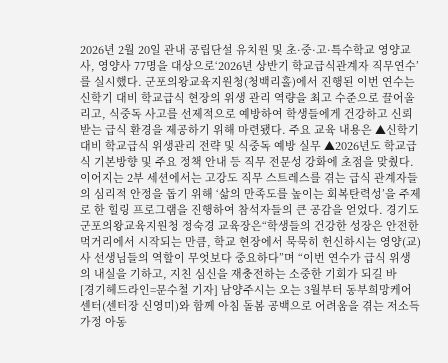2026년 2월 20일 관내 공립단설 유치원 및 초·중·고·특수학교 영양교사, 영양사 77명을 대상으로‘2026년 상반기 학교급식관계자 직무연수’를 실시했다. 군포의왕교육지원청(청백리홀)에서 진행된 이번 연수는 신학기 대비 학교급식 현장의 위생 관리 역량을 최고 수준으로 끌어올리고, 식중독 사고를 선제적으로 예방하여 학생들에게 건강하고 신뢰받는 급식 환경을 제공하기 위해 마련됐다. 주요 교육 내용은 ▲신학기 대비 학교급식 위생관리 전략 및 식중독 예방 실무 ▲2026년도 학교급식 기본방향 및 주요 정책 안내 등 직무 전문성 강화에 초점을 맞췄다. 이어지는 2부 세션에서는 고강도 직무 스트레스를 겪는 급식 관계자들의 심리적 안정을 돕기 위해 ‘삶의 만족도를 높이는 회복탄력성’을 주제로 한 힐링 프로그램을 진행하여 참석자들의 큰 공감을 얻었다. 경기도군포의왕교육지원청 정숙경 교육장은“학생들의 건강한 성장은 안전한 먹거리에서 시작되는 만큼, 학교 현장에서 묵묵히 헌신하시는 영양(교)사 선생님들의 역할이 무엇보다 중요하다”며 “이번 연수가 급식 위생의 내실을 기하고, 지친 심신을 재충전하는 소중한 기회가 되길 바
[경기헤드라인=문수철 기자] 남양주시는 오는 3월부터 동부희망케어센터(센터장 신영미)와 함께 아침 돌봄 공백으로 어려움을 겪는 저소득 가정 아동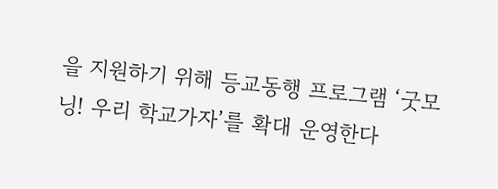을 지원하기 위해 등교동행 프로그램 ‘굿모닝! 우리 학교가자’를 확대 운영한다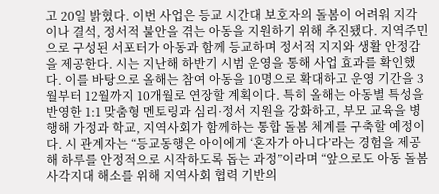고 20일 밝혔다. 이번 사업은 등교 시간대 보호자의 돌봄이 어려워 지각이나 결석, 정서적 불안을 겪는 아동을 지원하기 위해 추진됐다. 지역주민으로 구성된 서포터가 아동과 함께 등교하며 정서적 지지와 생활 안정감을 제공한다. 시는 지난해 하반기 시범 운영을 통해 사업 효과를 확인했다. 이를 바탕으로 올해는 참여 아동을 10명으로 확대하고 운영 기간을 3월부터 12월까지 10개월로 연장할 계획이다. 특히 올해는 아동별 특성을 반영한 1:1 맞춤형 멘토링과 심리·정서 지원을 강화하고, 부모 교육을 병행해 가정과 학교, 지역사회가 함께하는 통합 돌봄 체계를 구축할 예정이다. 시 관계자는 “등교동행은 아이에게 ‘혼자가 아니다’라는 경험을 제공해 하루를 안정적으로 시작하도록 돕는 과정”이라며 “앞으로도 아동 돌봄 사각지대 해소를 위해 지역사회 협력 기반의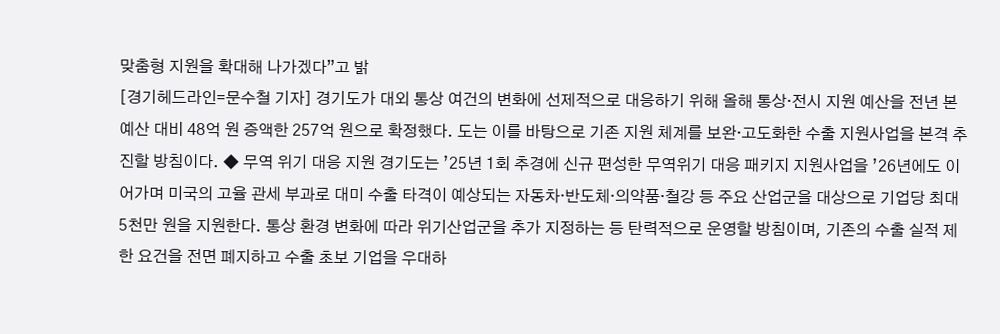맞춤형 지원을 확대해 나가겠다”고 밝
[경기헤드라인=문수철 기자] 경기도가 대외 통상 여건의 변화에 선제적으로 대응하기 위해 올해 통상·전시 지원 예산을 전년 본예산 대비 48억 원 증액한 257억 원으로 확정했다. 도는 이를 바탕으로 기존 지원 체계를 보완·고도화한 수출 지원사업을 본격 추진할 방침이다. ◆ 무역 위기 대응 지원 경기도는 ’25년 1회 추경에 신규 편성한 무역위기 대응 패키지 지원사업을 ’26년에도 이어가며 미국의 고율 관세 부과로 대미 수출 타격이 예상되는 자동차·반도체·의약품·철강 등 주요 산업군을 대상으로 기업당 최대 5천만 원을 지원한다. 통상 환경 변화에 따라 위기산업군을 추가 지정하는 등 탄력적으로 운영할 방침이며, 기존의 수출 실적 제한 요건을 전면 폐지하고 수출 초보 기업을 우대하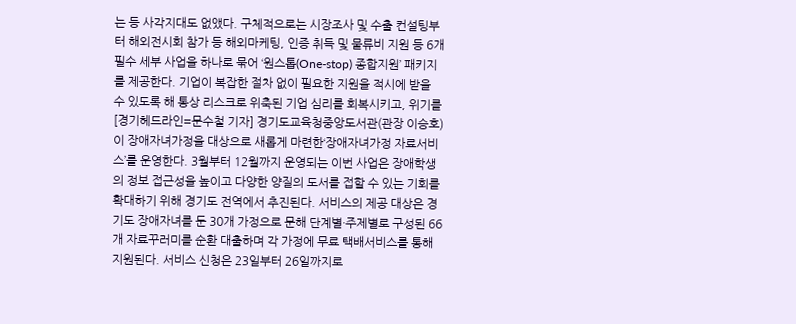는 등 사각지대도 없앴다. 구체적으로는 시장조사 및 수출 컨설팅부터 해외전시회 참가 등 해외마케팅, 인증 취득 및 물류비 지원 등 6개 필수 세부 사업을 하나로 묶어 ‘원스톱(One-stop) 종합지원’ 패키지를 제공한다. 기업이 복잡한 절차 없이 필요한 지원을 적시에 받을 수 있도록 해 통상 리스크로 위축된 기업 심리를 회복시키고, 위기를
[경기헤드라인=문수철 기자] 경기도교육청중앙도서관(관장 이승호)이 장애자녀가정을 대상으로 새롭게 마련한‘장애자녀가정 자료서비스’를 운영한다. 3월부터 12월까지 운영되는 이번 사업은 장애학생의 정보 접근성을 높이고 다양한 양질의 도서를 접할 수 있는 기회를 확대하기 위해 경기도 전역에서 추진된다. 서비스의 제공 대상은 경기도 장애자녀를 둔 30개 가정으로 문해 단계별·주제별로 구성된 66개 자료꾸러미를 순환 대출하며 각 가정에 무료 택배서비스를 통해 지원된다. 서비스 신청은 23일부터 26일까지로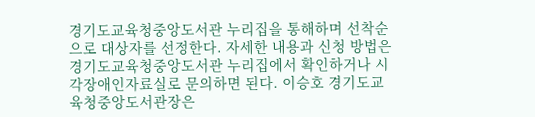경기도교육청중앙도서관 누리집을 통해하며 선착순으로 대상자를 선정한다. 자세한 내용과 신청 방법은 경기도교육청중앙도서관 누리집에서 확인하거나 시각장애인자료실로 문의하면 된다. 이승호 경기도교육청중앙도서관장은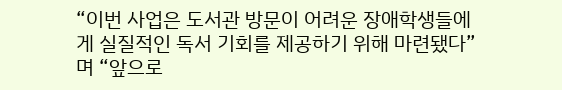“이번 사업은 도서관 방문이 어려운 장애학생들에게 실질적인 독서 기회를 제공하기 위해 마련됐다”며 “앞으로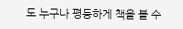도 누구나 평등하게 책을 볼 수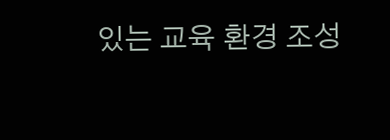있는 교육 환경 조성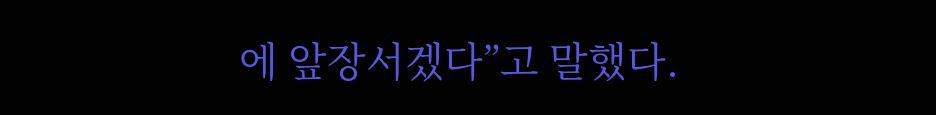에 앞장서겠다”고 말했다.